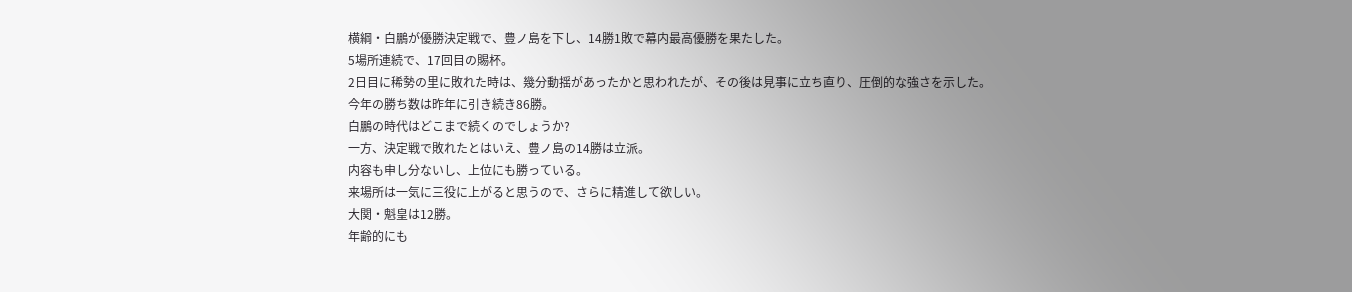横綱・白鵬が優勝決定戦で、豊ノ島を下し、14勝1敗で幕内最高優勝を果たした。
5場所連続で、17回目の賜杯。
2日目に稀勢の里に敗れた時は、幾分動揺があったかと思われたが、その後は見事に立ち直り、圧倒的な強さを示した。
今年の勝ち数は昨年に引き続き86勝。
白鵬の時代はどこまで続くのでしょうか?
一方、決定戦で敗れたとはいえ、豊ノ島の14勝は立派。
内容も申し分ないし、上位にも勝っている。
来場所は一気に三役に上がると思うので、さらに精進して欲しい。
大関・魁皇は12勝。
年齢的にも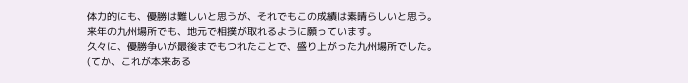体力的にも、優勝は難しいと思うが、それでもこの成績は素晴らしいと思う。
来年の九州場所でも、地元で相撲が取れるように願っています。
久々に、優勝争いが最後までもつれたことで、盛り上がった九州場所でした。
(てか、これが本来ある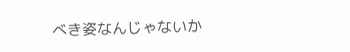べき姿なんじゃないか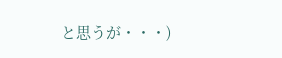と思うが・・・)